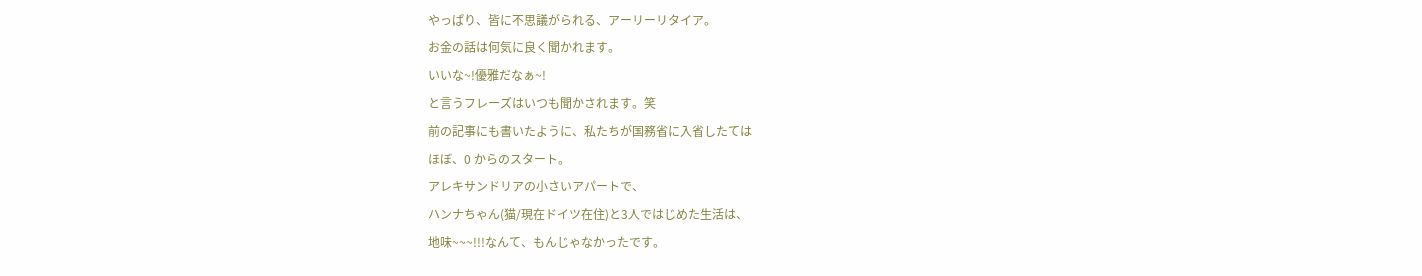やっぱり、皆に不思議がられる、アーリーリタイア。
お金の話は何気に良く聞かれます。
いいな~!優雅だなぁ~!
と言うフレーズはいつも聞かされます。笑
前の記事にも書いたように、私たちが国務省に入省したては
ほぼ、0 からのスタート。
アレキサンドリアの小さいアパートで、
ハンナちゃん(猫/現在ドイツ在住)と3人ではじめた生活は、
地味~~~!!!なんて、もんじゃなかったです。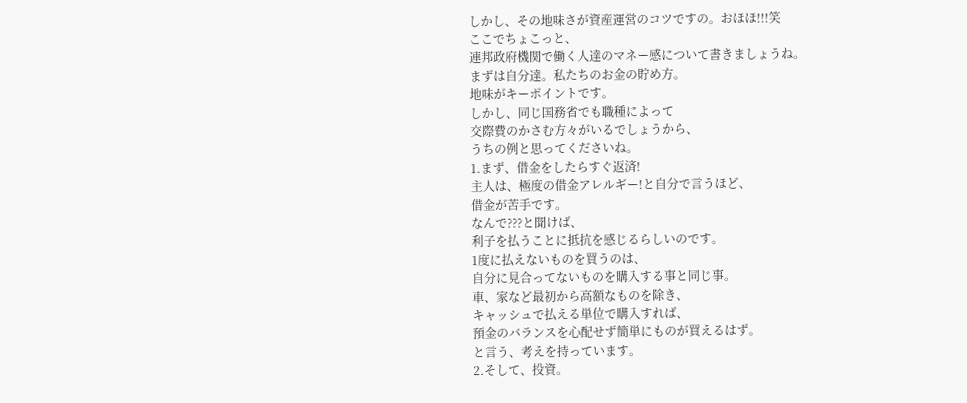しかし、その地味さが資産運営のコツですの。おほほ!!!笑
ここでちょこっと、
連邦政府機関で働く人達のマネー感について書きましょうね。
まずは自分達。私たちのお金の貯め方。
地味がキーポイントです。
しかし、同じ国務省でも職種によって
交際費のかさむ方々がいるでしょうから、
うちの例と思ってくださいね。
1.まず、借金をしたらすぐ返済!
主人は、極度の借金アレルギー!と自分で言うほど、
借金が苦手です。
なんで???と聞けば、
利子を払うことに抵抗を感じるらしいのです。
1度に払えないものを買うのは、
自分に見合ってないものを購入する事と同じ事。
車、家など最初から高額なものを除き、
キャッシュで払える単位で購入すれば、
預金のバランスを心配せず簡単にものが買えるはず。
と言う、考えを持っています。
2.そして、投資。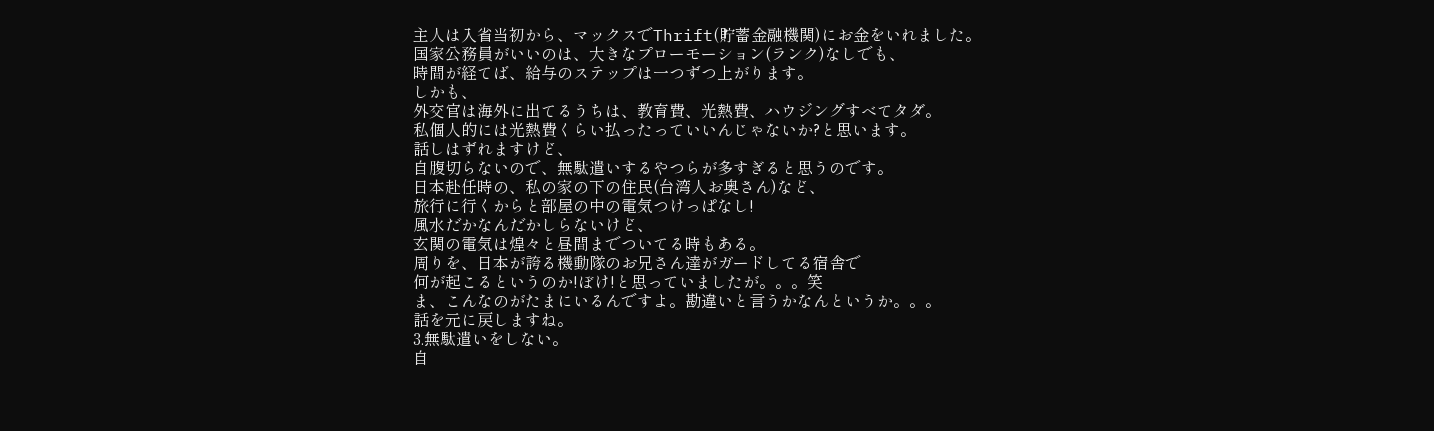主人は入省当初から、マックスでThrift(貯蓄金融機関)にお金をいれました。
国家公務員がいいのは、大きなプローモーション(ランク)なしでも、
時間が経てば、給与のステップは一つずつ上がります。
しかも、
外交官は海外に出てるうちは、教育費、光熱費、ハウジングすべてタダ。
私個人的には光熱費くらい払ったっていいんじゃないか?と思います。
話しはずれますけど、
自腹切らないので、無駄遣いするやつらが多すぎると思うのです。
日本赴任時の、私の家の下の住民(台湾人お奥さん)など、
旅行に行くからと部屋の中の電気つけっぱなし!
風水だかなんだかしらないけど、
玄関の電気は煌々と昼間までついてる時もある。
周りを、日本が誇る機動隊のお兄さん達がガードしてる宿舎で
何が起こるというのか!ぼけ!と思っていましたが。。。笑
ま、こんなのがたまにいるんですよ。勘違いと言うかなんというか。。。
話を元に戻しますね。
3.無駄遣いをしない。
自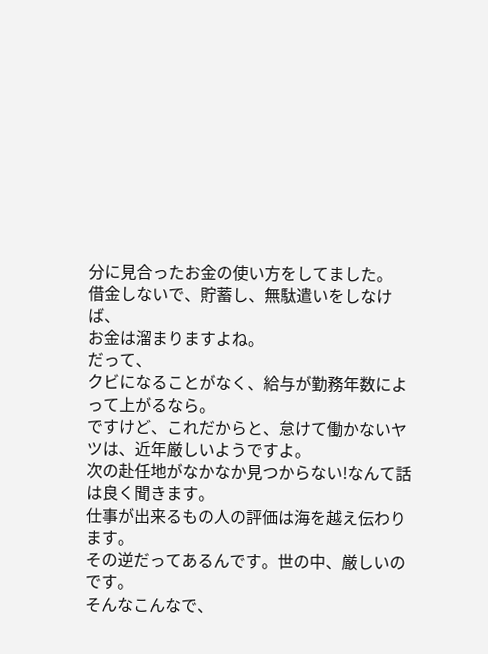分に見合ったお金の使い方をしてました。
借金しないで、貯蓄し、無駄遣いをしなけば、
お金は溜まりますよね。
だって、
クビになることがなく、給与が勤務年数によって上がるなら。
ですけど、これだからと、怠けて働かないヤツは、近年厳しいようですよ。
次の赴任地がなかなか見つからない!なんて話は良く聞きます。
仕事が出来るもの人の評価は海を越え伝わります。
その逆だってあるんです。世の中、厳しいのです。
そんなこんなで、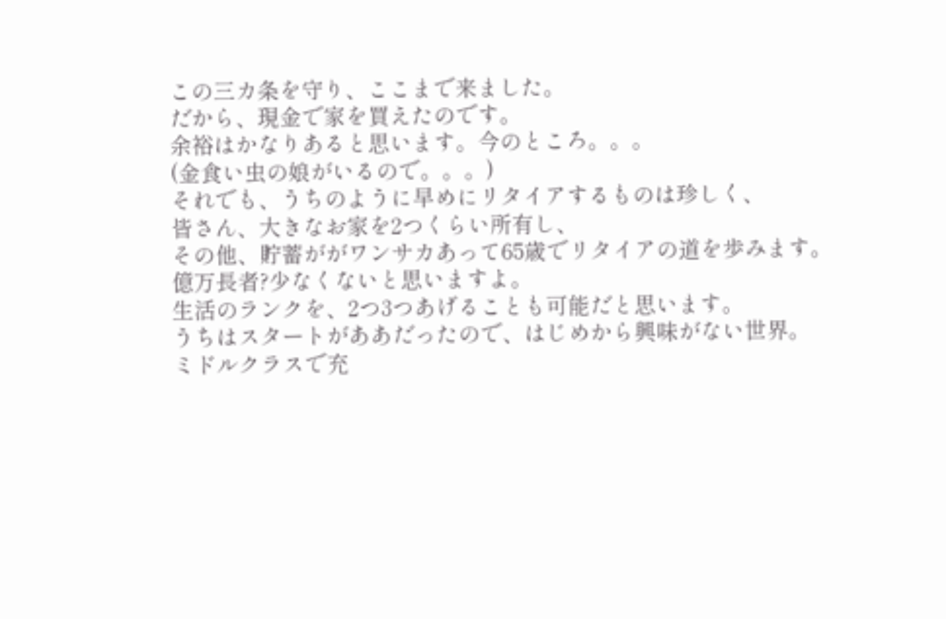この三カ条を守り、ここまで来ました。
だから、現金で家を買えたのです。
余裕はかなりあると思います。今のところ。。。
(金食い虫の娘がいるので。。。)
それでも、うちのように早めにリタイアするものは珍しく、
皆さん、大きなお家を2つくらい所有し、
その他、貯蓄ががワンサカあって65歳でリタイアの道を歩みます。
億万長者?少なくないと思いますよ。
生活のランクを、2つ3つあげることも可能だと思います。
うちはスタートがああだったので、はじめから興味がない世界。
ミドルクラスで充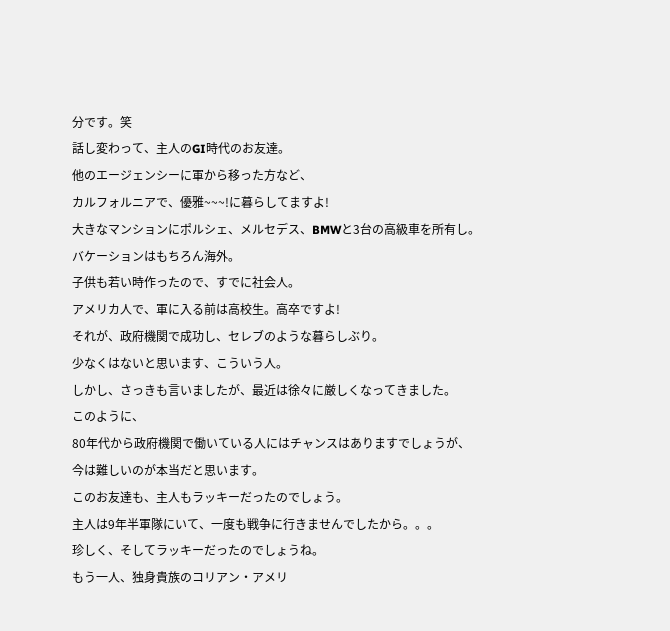分です。笑
話し変わって、主人のGI時代のお友達。
他のエージェンシーに軍から移った方など、
カルフォルニアで、優雅~~~!に暮らしてますよ!
大きなマンションにポルシェ、メルセデス、BMWと3台の高級車を所有し。
バケーションはもちろん海外。
子供も若い時作ったので、すでに社会人。
アメリカ人で、軍に入る前は高校生。高卒ですよ!
それが、政府機関で成功し、セレブのような暮らしぶり。
少なくはないと思います、こういう人。
しかし、さっきも言いましたが、最近は徐々に厳しくなってきました。
このように、
80年代から政府機関で働いている人にはチャンスはありますでしょうが、
今は難しいのが本当だと思います。
このお友達も、主人もラッキーだったのでしょう。
主人は9年半軍隊にいて、一度も戦争に行きませんでしたから。。。
珍しく、そしてラッキーだったのでしょうね。
もう一人、独身貴族のコリアン・アメリ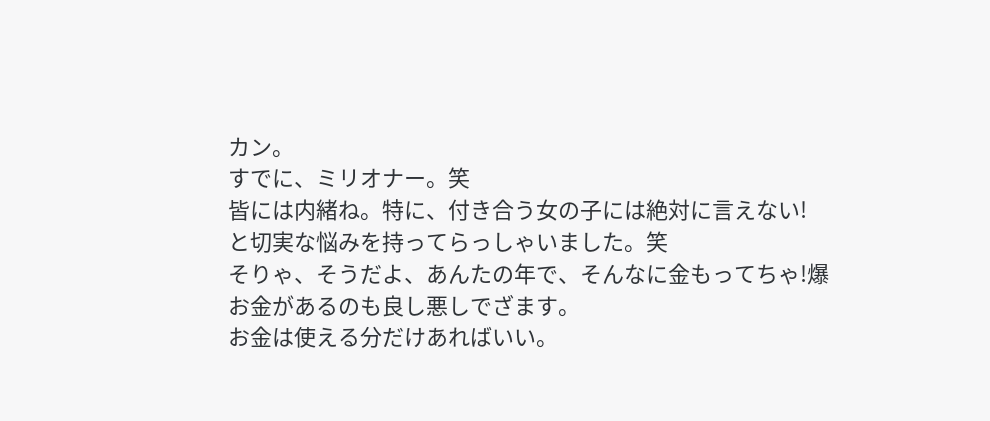カン。
すでに、ミリオナー。笑
皆には内緒ね。特に、付き合う女の子には絶対に言えない!
と切実な悩みを持ってらっしゃいました。笑
そりゃ、そうだよ、あんたの年で、そんなに金もってちゃ!爆
お金があるのも良し悪しでざます。
お金は使える分だけあればいい。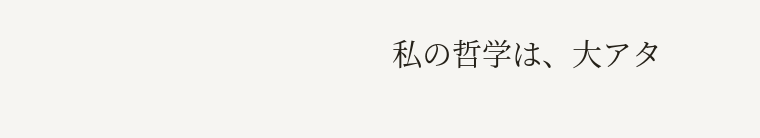私の哲学は、大アタ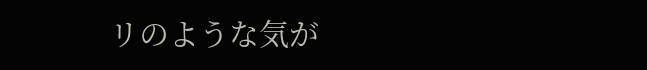リのような気が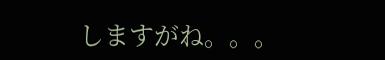しますがね。。。